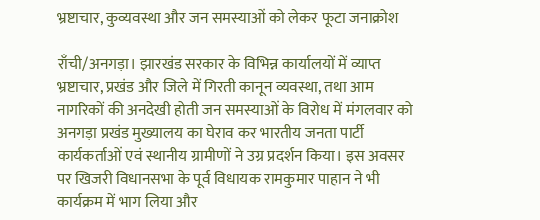भ्रष्टाचार, कुव्यवस्था और जन समस्याओं को लेकर फूटा जनाक्रोश

राँची/अनगड़ा। झारखंड सरकार के विभिन्न कार्यालयों में व्याप्त भ्रष्टाचार, प्रखंड और जिले में गिरती कानून व्यवस्था, तथा आम नागरिकों की अनदेखी होती जन समस्याओं के विरोध में मंगलवार को अनगड़ा प्रखंड मुख्यालय का घेराव कर भारतीय जनता पार्टी कार्यकर्ताओं एवं स्थानीय ग्रामीणों ने उग्र प्रदर्शन किया। इस अवसर पर खिजरी विधानसभा के पूर्व विधायक रामकुमार पाहान ने भी कार्यक्रम में भाग लिया और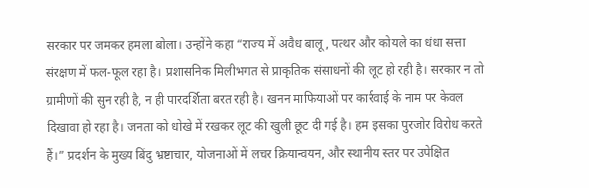सरकार पर जमकर हमला बोला। उन्होंने कहा “राज्य में अवैध बालू, पत्थर और कोयले का धंधा सत्ता संरक्षण में फल-फूल रहा है। प्रशासनिक मिलीभगत से प्राकृतिक संसाधनों की लूट हो रही है। सरकार न तो ग्रामीणों की सुन रही है, न ही पारदर्शिता बरत रही है। खनन माफियाओं पर कार्रवाई के नाम पर केवल दिखावा हो रहा है। जनता को धोखे में रखकर लूट की खुली छूट दी गई है। हम इसका पुरजोर विरोध करते हैं।” प्रदर्शन के मुख्य बिंदु भ्रष्टाचार, योजनाओं में लचर क्रियान्वयन, और स्थानीय स्तर पर उपेक्षित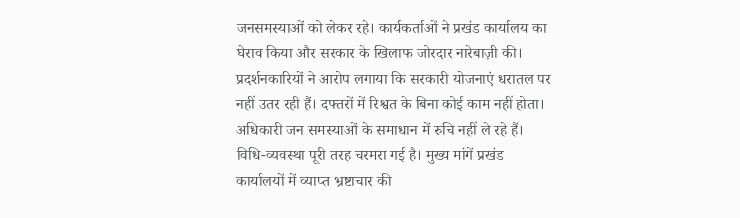जनसमस्याओं को लेकर रहे। कार्यकर्ताओं ने प्रखंड कार्यालय का घेराव किया और सरकार के खिलाफ जोरदार नारेबाज़ी की। प्रदर्शनकारियों ने आरोप लगाया कि सरकारी योजनाएं धरातल पर नहीं उतर रही हैं। दफ्तरों में रिश्वत के बिना कोई काम नहीं होता। अधिकारी जन समस्याओं के समाधान में रुचि नहीं ले रहे हैं। विधि-व्यवस्था पूरी तरह चरमरा गई है। मुख्य मांगें प्रखंड कार्यालयों में व्याप्त भ्रष्टाचार की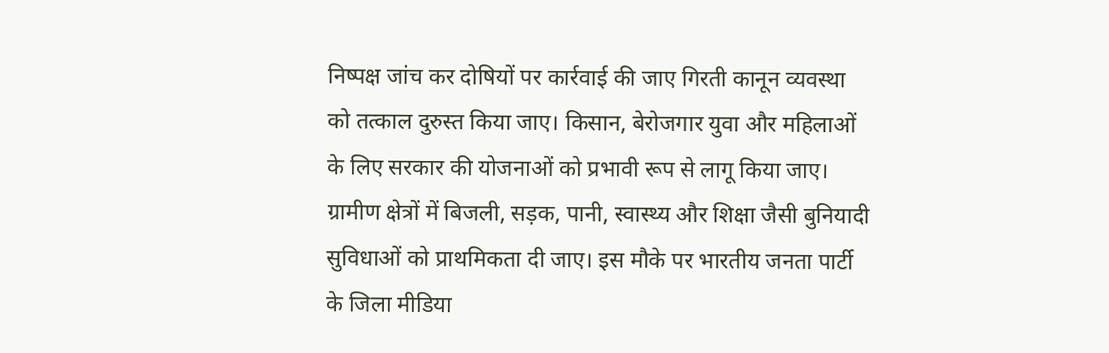निष्पक्ष जांच कर दोषियों पर कार्रवाई की जाए गिरती कानून व्यवस्था को तत्काल दुरुस्त किया जाए। किसान, बेरोजगार युवा और महिलाओं के लिए सरकार की योजनाओं को प्रभावी रूप से लागू किया जाए। ग्रामीण क्षेत्रों में बिजली, सड़क, पानी, स्वास्थ्य और शिक्षा जैसी बुनियादी सुविधाओं को प्राथमिकता दी जाए। इस मौके पर भारतीय जनता पार्टी के जिला मीडिया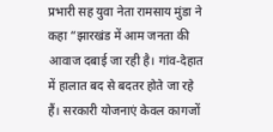प्रभारी सह युवा नेता रामसाय मुंडा ने कहा “झारखंड में आम जनता की आवाज दबाई जा रही है। गांव-देहात में हालात बद से बदतर होते जा रहे हैं। सरकारी योजनाएं केवल कागजों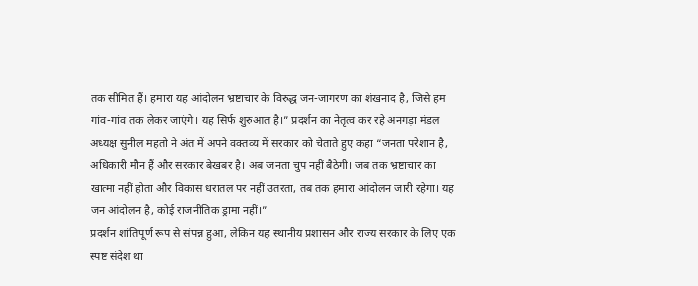तक सीमित हैं। हमारा यह आंदोलन भ्रष्टाचार के विरुद्ध जन-जागरण का शंखनाद है, जिसे हम गांव-गांव तक लेकर जाएंगे। यह सिर्फ शुरुआत है।” प्रदर्शन का नेतृत्व कर रहे अनगड़ा मंडल अध्यक्ष सुनील महतो ने अंत में अपने वक्तव्य में सरकार को चेताते हुए कहा “जनता परेशान है, अधिकारी मौन हैं और सरकार बेखबर है। अब जनता चुप नहीं बैठेगी। जब तक भ्रष्टाचार का खात्मा नहीं होता और विकास धरातल पर नहीं उतरता, तब तक हमारा आंदोलन जारी रहेगा। यह जन आंदोलन है, कोई राजनीतिक ड्रामा नहीं।”
प्रदर्शन शांतिपूर्ण रूप से संपन्न हुआ, लेकिन यह स्थानीय प्रशासन और राज्य सरकार के लिए एक स्पष्ट संदेश था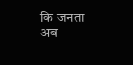कि जनता अब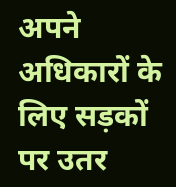अपने अधिकारों के लिए सड़कों पर उतर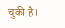चुकी है।